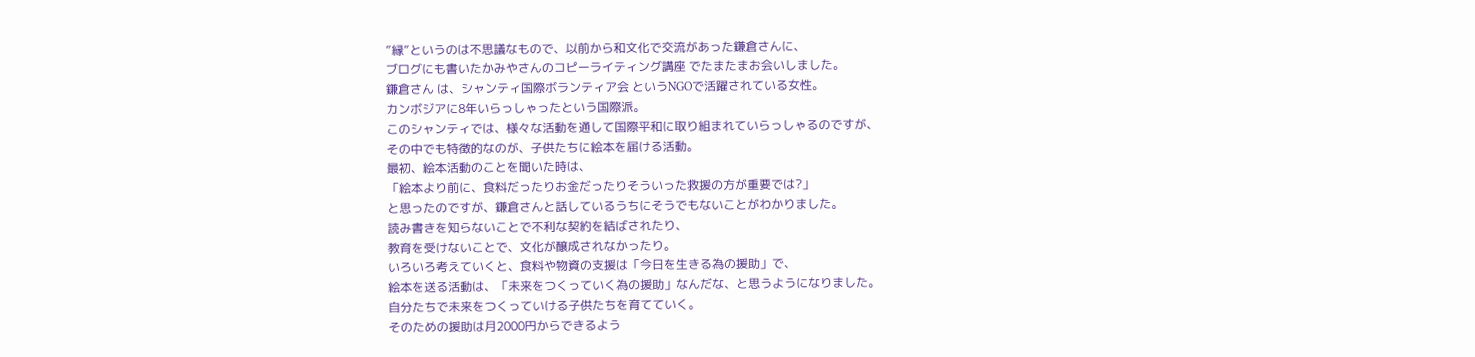”縁”というのは不思議なもので、以前から和文化で交流があった鎌倉さんに、
ブログにも書いたかみやさんのコピーライティング講座 でたまたまお会いしました。
鎌倉さん は、シャンティ国際ボランティア会 というNGOで活躍されている女性。
カンボジアに8年いらっしゃったという国際派。
このシャンティでは、様々な活動を通して国際平和に取り組まれていらっしゃるのですが、
その中でも特徴的なのが、子供たちに絵本を届ける活動。
最初、絵本活動のことを聞いた時は、
「絵本より前に、食料だったりお金だったりそういった救援の方が重要では?」
と思ったのですが、鎌倉さんと話しているうちにそうでもないことがわかりました。
読み書きを知らないことで不利な契約を結ばされたり、
教育を受けないことで、文化が醸成されなかったり。
いろいろ考えていくと、食料や物資の支援は「今日を生きる為の援助」で、
絵本を送る活動は、「未来をつくっていく為の援助」なんだな、と思うようになりました。
自分たちで未来をつくっていける子供たちを育てていく。
そのための援助は月2000円からできるよう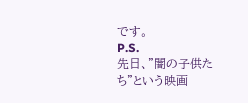です。
P.S.
先日、”闇の子供たち”という映画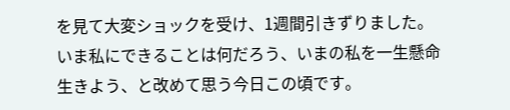を見て大変ショックを受け、1週間引きずりました。
いま私にできることは何だろう、いまの私を一生懸命生きよう、と改めて思う今日この頃です。